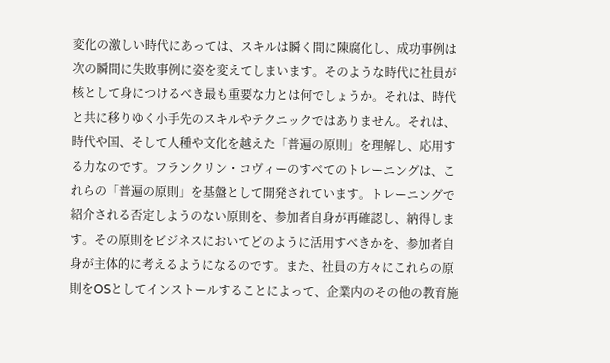変化の激しい時代にあっては、スキルは瞬く間に陳腐化し、成功事例は次の瞬間に失敗事例に姿を変えてしまいます。そのような時代に社員が核として身につけるべき最も重要な力とは何でしょうか。それは、時代と共に移りゆく小手先のスキルやテクニックではありません。それは、時代や国、そして人種や文化を越えた「普遍の原則」を理解し、応用する力なのです。フランクリン・コヴィーのすべてのトレーニングは、これらの「普遍の原則」を基盤として開発されています。トレーニングで紹介される否定しようのない原則を、参加者自身が再確認し、納得します。その原則をビジネスにおいてどのように活用すべきかを、参加者自身が主体的に考えるようになるのです。また、社員の方々にこれらの原則をOSとしてインストールすることによって、企業内のその他の教育施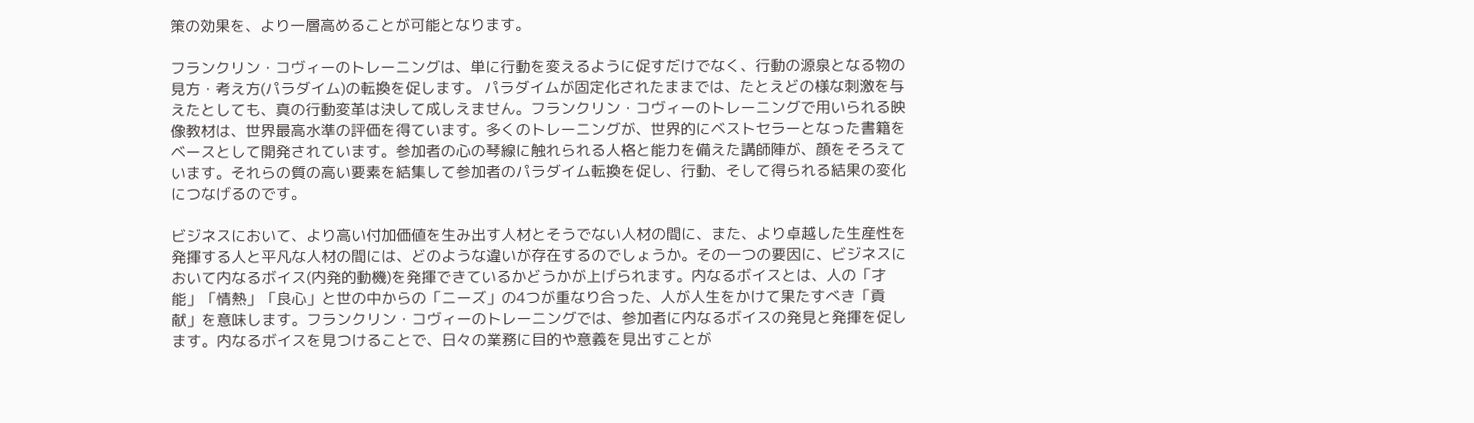策の効果を、より一層高めることが可能となります。

フランクリン・コヴィーのトレーニングは、単に行動を変えるように促すだけでなく、行動の源泉となる物の見方・考え方(パラダイム)の転換を促します。 パラダイムが固定化されたままでは、たとえどの様な刺激を与えたとしても、真の行動変革は決して成しえません。フランクリン・コヴィーのトレーニングで用いられる映像教材は、世界最高水準の評価を得ています。多くのトレーニングが、世界的にベストセラーとなった書籍をベースとして開発されています。参加者の心の琴線に触れられる人格と能力を備えた講師陣が、顔をそろえています。それらの質の高い要素を結集して参加者のパラダイム転換を促し、行動、そして得られる結果の変化につなげるのです。

ビジネスにおいて、より高い付加価値を生み出す人材とそうでない人材の間に、また、より卓越した生産性を発揮する人と平凡な人材の間には、どのような違いが存在するのでしょうか。その一つの要因に、ビジネスにおいて内なるボイス(内発的動機)を発揮できているかどうかが上げられます。内なるボイスとは、人の「才能」「情熱」「良心」と世の中からの「ニーズ」の4つが重なり合った、人が人生をかけて果たすべき「貢献」を意味します。フランクリン・コヴィーのトレーニングでは、参加者に内なるボイスの発見と発揮を促します。内なるボイスを見つけることで、日々の業務に目的や意義を見出すことが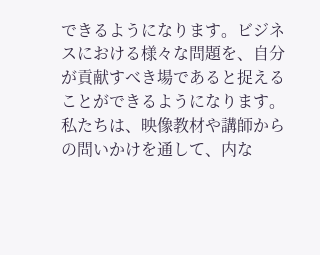できるようになります。ビジネスにおける様々な問題を、自分が貢献すべき場であると捉えることができるようになります。私たちは、映像教材や講師からの問いかけを通して、内な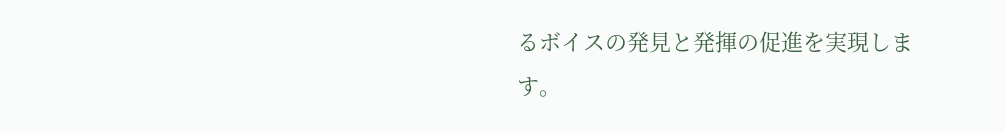るボイスの発見と発揮の促進を実現します。